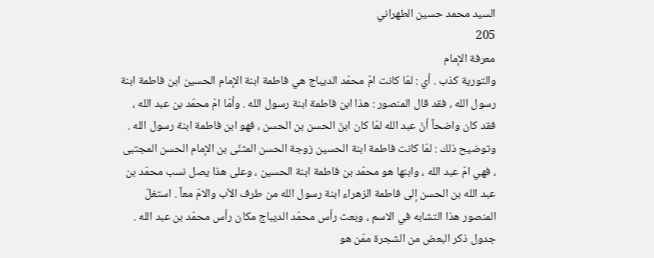السيد محمد حسين الطهراني
205
معرفة الإمام
والتورية كذب . أي : لمّا كانت امّ محمّد الديباج هي فاطمة ابنة الإمام الحسين ابن فاطمة ابنة رسول الله ، فقد قال المنصور : هذا ابن فاطمة ابنة رسول الله . وأمّا امّ محمّد بن عبد الله ، فقد كان واضحاً أنّ عبد الله لمّا كان ابنَ الحسن بن الحسن ، فهو ابن فاطمة ابنة رسول الله . وتوضيح ذلك : لمّا كانت فاطمة ابنة الحسين زوجة الحسن المثنّى بن الإمام الحسن المجتبى ، فهي امّ عبد الله ، وابنها هو محمّد بن فاطمة ابنة الحسين ، وعلى هذا يصل نسب محمّد بن عبد الله بن الحسن إلى فاطمة الزهراء ابنة رسول الله من طرف الأب والامّ معاً . استغلّ المنصور هذا التشابه في الاسم ، وبعث رأس محمّد الديباج مكان رأس محمّد بن عبد الله . جدول ذكر البعض من الشجرة ممّن هو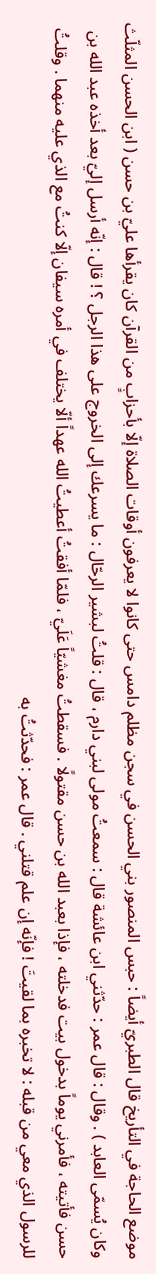موضع الحاجة في التأريخ قال الطبريّ أيضاً : حبس المنصور بني الحسن في سجن مظلم دامس حتى كانوا لا يعرفون أوقات الصلاة إلّا بأحزابٍ من القرآن كان يقرأها عليّ بن حسن ( ابن الحسن المثلّث وكان يُسمّى العابد ) . وقال : قال عمر : حدّثني ابن عائشة قال : سمعتُ مولى لبني دارم ، قال : قلتُ لبشير الرحّال : ما يسرعك إلى الخروج على هذا الرجل ؟ ! قال : إنّه أرسل إليّ بعد أخذه عبد الله بن حسن فأتيته ، فأمرني يوماً بدخول بيت فدخلته ، فإذا بعبد الله بن حسن مقتولًا . فسقطتُ مغشيّاً عَلَيّ ، فلمّا أفقتُ أعطيتُ الله عهداً ألّا يختلف في أمره سيفان إلّا كنتُ مع الذي عليه منهما . وقلتُ للرسول الذي معي من قبله : لا تخبره بما لقيتَ ! فإنّه إن علم قتلني . قال عمر : فحدّثتُ به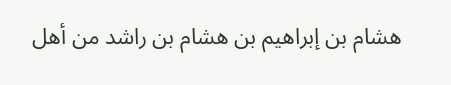هشام بن إبراهيم بن هشام بن راشد من أهل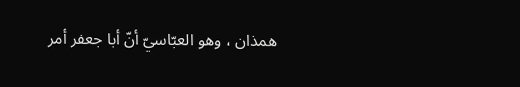همذان ، وهو العبّاسيّ أنّ أبا جعفر أمر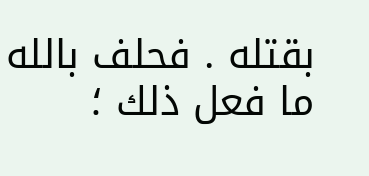بقتله . فحلف بالله ما فعل ذلك ؛